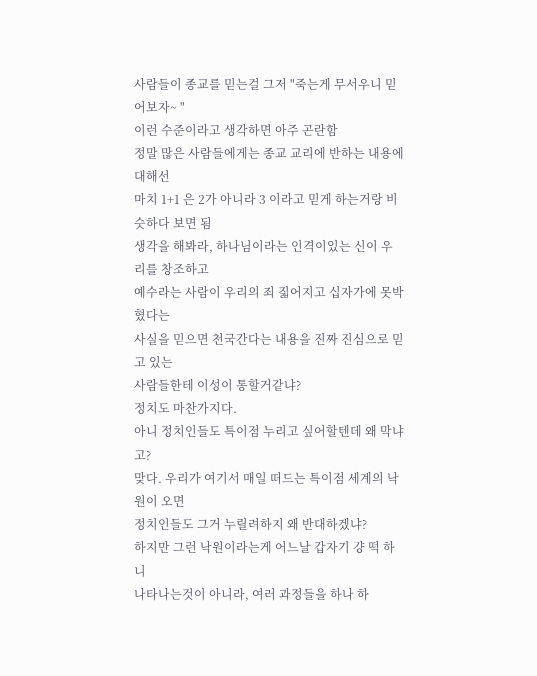사람들이 종교를 믿는걸 그저 "죽는게 무서우니 믿어보자~ "
이런 수준이라고 생각하면 아주 곤란함
정말 많은 사람들에게는 종교 교리에 반하는 내용에 대해선
마치 1+1 은 2가 아니라 3 이라고 믿게 하는거랑 비슷하다 보면 됨
생각을 해봐라, 하나님이라는 인격이있는 신이 우리를 창조하고
예수라는 사람이 우리의 죄 짋어지고 십자가에 못박혔다는
사실을 믿으면 천국간다는 내용을 진짜 진심으로 믿고 있는
사람들한테 이성이 통할거같냐?
정치도 마찬가지다.
아니 정치인들도 특이점 누리고 싶어할텐데 왜 막냐고?
맞다. 우리가 여기서 매일 떠드는 특이점 세계의 낙원이 오면
정치인들도 그거 누릴려하지 왜 반대하겠냐?
하지만 그런 낙원이라는게 어느날 갑자기 걍 떡 하니
나타나는것이 아니라, 여러 과정들을 하나 하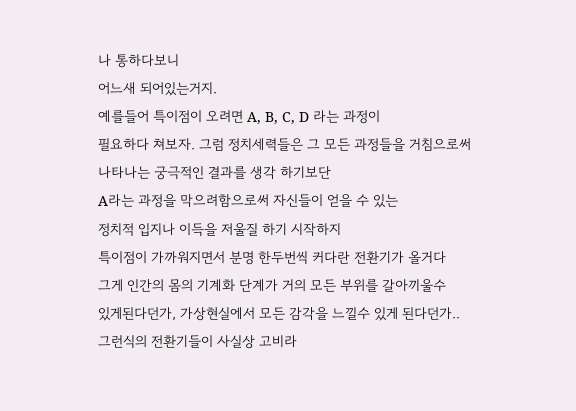나 통하다보니
어느새 되어있는거지.
예를들어 특이점이 오려면 A, B, C, D 라는 과정이
필요하다 쳐보자. 그럼 정치세력들은 그 모든 과정들을 거침으로써
나타나는 궁극적인 결과를 생각 하기보단
A라는 과정을 막으려함으로써 자신들이 얻을 수 있는
정치적 입지나 이득을 저울질 하기 시작하지
특이점이 가까워지면서 분명 한두번씩 커다란 전환기가 올거다
그게 인간의 몸의 기계화 단계가 거의 모든 부위를 갈아끼울수
있게된다던가, 가상현실에서 모든 감각을 느낄수 있게 된다던가..
그런식의 전환기들이 사실상 고비라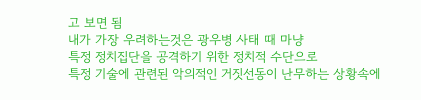고 보면 됨
내가 가장 우려하는것은 광우병 사태 때 마냥
특정 정치집단을 공격하기 위한 정치적 수단으로
특정 기술에 관련된 악의적인 거짓선동이 난무하는 상황속에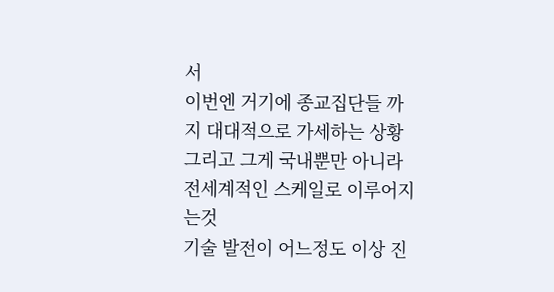서
이번엔 거기에 종교집단들 까지 대대적으로 가세하는 상황
그리고 그게 국내뿐만 아니라 전세계적인 스케일로 이루어지는것
기술 발전이 어느정도 이상 진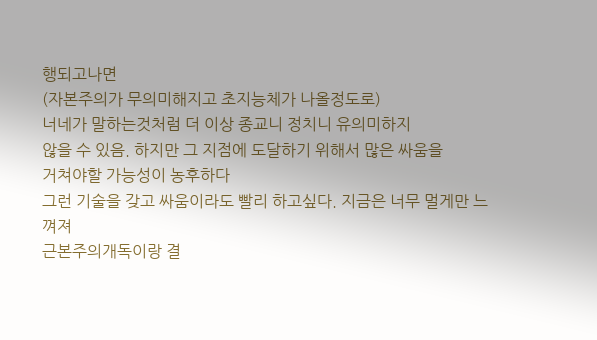행되고나면
(자본주의가 무의미해지고 초지능체가 나올정도로)
너네가 말하는것처럼 더 이상 종교니 정치니 유의미하지
않을 수 있음. 하지만 그 지점에 도달하기 위해서 많은 싸움을
거쳐야할 가능성이 농후하다
그런 기술을 갖고 싸움이라도 빨리 하고싶다. 지금은 너무 멀게만 느껴져
근본주의개독이랑 결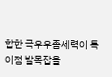합한 극우우좀세력이 특이점 발목잡을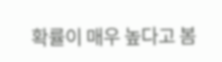확률이 매우 높다고 봄